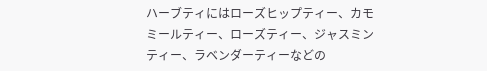ハーブティにはローズヒップティー、カモミールティー、ローズティー、ジャスミンティー、ラベンダーティーなどの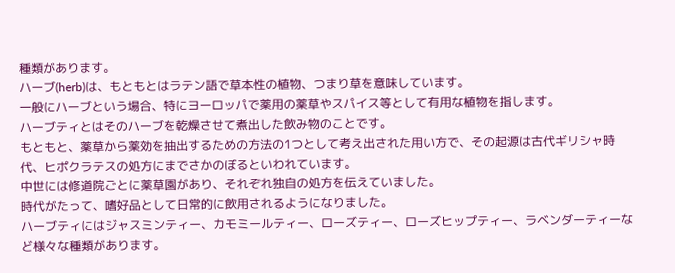種類があります。
ハーブ(herb)は、もともとはラテン語で草本性の植物、つまり草を意味しています。
一般にハーブという場合、特にヨーロッパで薬用の薬草やスパイス等として有用な植物を指します。
ハーブティとはそのハーブを乾燥させて煮出した飲み物のことです。
もともと、薬草から薬効を抽出するための方法の1つとして考え出された用い方で、その起源は古代ギリシャ時代、ヒポクラテスの処方にまでさかのぼるといわれています。
中世には修道院ごとに薬草園があり、それぞれ独自の処方を伝えていました。
時代がたって、嗜好品として日常的に飲用されるようになりました。
ハーブティにはジャスミンティー、カモミールティー、ローズティー、ローズヒップティー、ラベンダーティーなど様々な種類があります。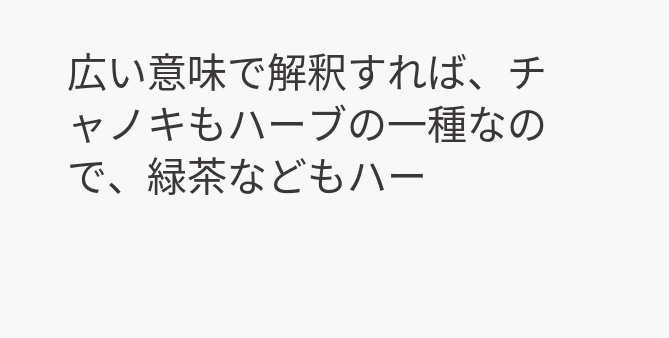広い意味で解釈すれば、チャノキもハーブの一種なので、緑茶などもハー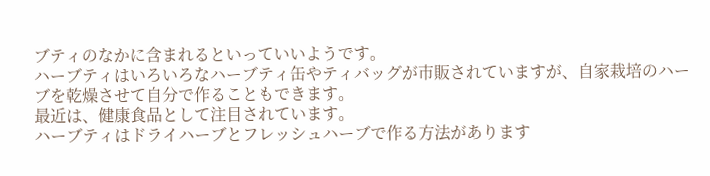ブティのなかに含まれるといっていいようです。
ハーブティはいろいろなハーブティ缶やティバッグが市販されていますが、自家栽培のハーブを乾燥させて自分で作ることもできます。
最近は、健康食品として注目されています。
ハーブティはドライハーブとフレッシュハーブで作る方法があります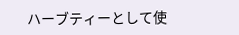ハーブティーとして使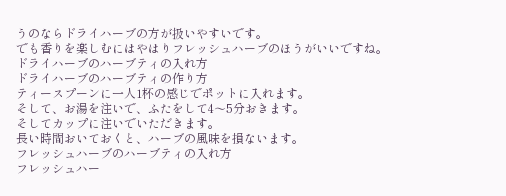うのならドライハーブの方が扱いやすいです。
でも香りを楽しむにはやはりフレッシュハーブのほうがいいですね。
ドライハーブのハーブティの入れ方
ドライハーブのハーブティの作り方
ティースプーンに一人1杯の感じでポットに入れます。
そして、お湯を注いで、ふたをして4〜5分おきます。
そしてカップに注いでいただきます。
長い時間おいておくと、ハーブの風味を損ないます。
フレッシュハーブのハーブティの入れ方
フレッシュハー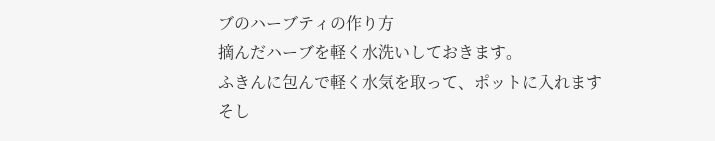ブのハーブティの作り方
摘んだハーブを軽く水洗いしておきます。
ふきんに包んで軽く水気を取って、ポットに入れます
そし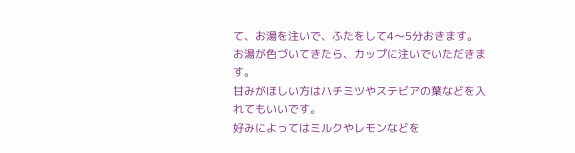て、お湯を注いで、ふたをして4〜5分おきます。
お湯が色づいてきたら、カップに注いでいただきます。
甘みがほしい方はハチミツやステビアの葉などを入れてもいいです。
好みによってはミルクやレモンなどを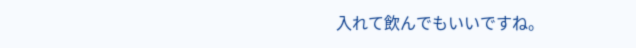入れて飲んでもいいですね。